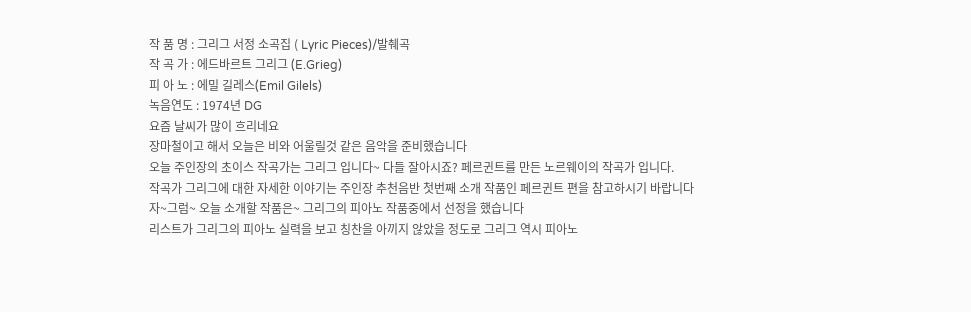작 품 명 : 그리그 서정 소곡집 ( Lyric Pieces)/발췌곡
작 곡 가 : 에드바르트 그리그 (E.Grieg)
피 아 노 : 에밀 길레스(Emil Gilels)
녹음연도 : 1974년 DG
요즘 날씨가 많이 흐리네요
장마철이고 해서 오늘은 비와 어울릴것 같은 음악을 준비했습니다
오늘 주인장의 초이스 작곡가는 그리그 입니다~ 다들 잘아시죠? 페르귄트를 만든 노르웨이의 작곡가 입니다.
작곡가 그리그에 대한 자세한 이야기는 주인장 추천음반 첫번째 소개 작품인 페르귄트 편을 참고하시기 바랍니다
자~그럼~ 오늘 소개할 작품은~ 그리그의 피아노 작품중에서 선정을 했습니다
리스트가 그리그의 피아노 실력을 보고 칭찬을 아끼지 않았을 정도로 그리그 역시 피아노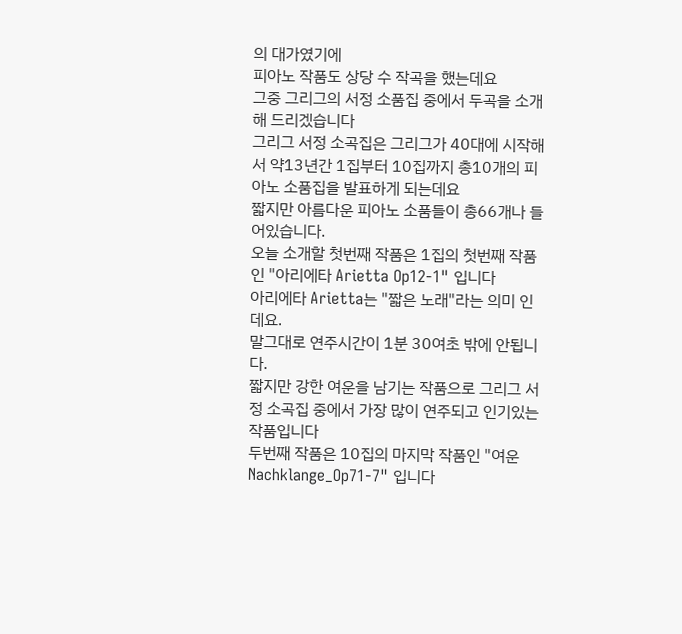의 대가였기에
피아노 작품도 상당 수 작곡을 했는데요
그중 그리그의 서정 소품집 중에서 두곡을 소개해 드리겠습니다
그리그 서정 소곡집은 그리그가 40대에 시작해서 약13년간 1집부터 10집까지 총10개의 피아노 소품집을 발표하게 되는데요
짧지만 아름다운 피아노 소품들이 총66개나 들어있습니다.
오늘 소개할 첫번째 작품은 1집의 첫번째 작품인 "아리에타 Arietta Op12-1" 입니다
아리에타 Arietta는 "짧은 노래"라는 의미 인데요.
말그대로 연주시간이 1분 30여초 밖에 안됩니다.
짧지만 강한 여운을 남기는 작품으로 그리그 서정 소곡집 중에서 가장 많이 연주되고 인기있는 작품입니다
두번째 작품은 10집의 마지막 작품인 "여운 Nachklange_Op71-7" 입니다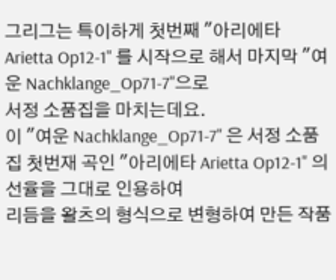그리그는 특이하게 첫번째 "아리에타 Arietta Op12-1" 를 시작으로 해서 마지막 "여운 Nachklange_Op71-7"으로
서정 소품집을 마치는데요.
이 "여운 Nachklange_Op71-7" 은 서정 소품집 첫번재 곡인 "아리에타 Arietta Op12-1" 의 선율을 그대로 인용하여
리듬을 왈츠의 형식으로 변형하여 만든 작품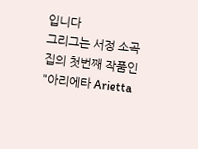입니다
그리그는 서정 소곡집의 첫번째 작품인 "아리에타 Arietta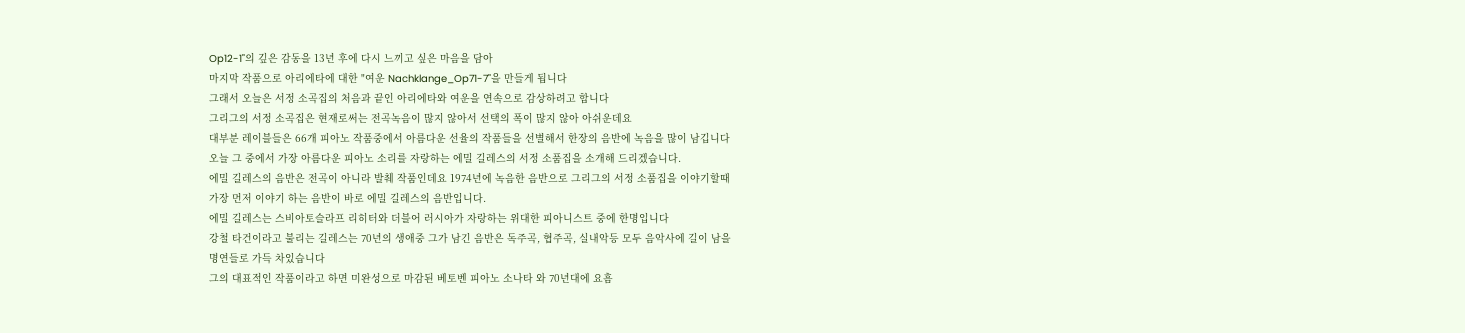Op12-1"의 깊은 감동을 13년 후에 다시 느끼고 싶은 마음을 담아
마지막 작품으로 아리에타에 대한 "여운 Nachklange_Op71-7"을 만들게 됩니다
그래서 오늘은 서정 소곡집의 처음과 끝인 아리에타와 여운을 연속으로 감상하려고 합니다
그리그의 서정 소곡집은 현재로써는 전곡녹음이 많지 않아서 선택의 폭이 많지 않아 아쉬운데요
대부분 레이블들은 66개 피아노 작품중에서 아름다운 선율의 작품들을 선별해서 한장의 음반에 녹음을 많이 남깁니다
오늘 그 중에서 가장 아름다운 피아노 소리를 자랑하는 에밀 길레스의 서정 소품집을 소개해 드리겠습니다.
에밀 길레스의 음반은 전곡이 아니라 발췌 작품인데요 1974년에 녹음한 음반으로 그리그의 서정 소품집을 이야기할때
가장 먼저 이야기 하는 음반이 바로 에밀 길레스의 음반입니다.
에밀 길레스는 스비아토슬라프 리히터와 더블어 러시아가 자랑하는 위대한 피아니스트 중에 한명입니다
강철 타건이라고 불리는 길레스는 70년의 생애중 그가 남긴 음반은 독주곡, 협주곡, 실내악등 모두 음악사에 길이 남을
명연들로 가득 차있습니다
그의 대표적인 작품이라고 하면 미완성으로 마감된 베토벤 피아노 소나타 와 70년대에 요흠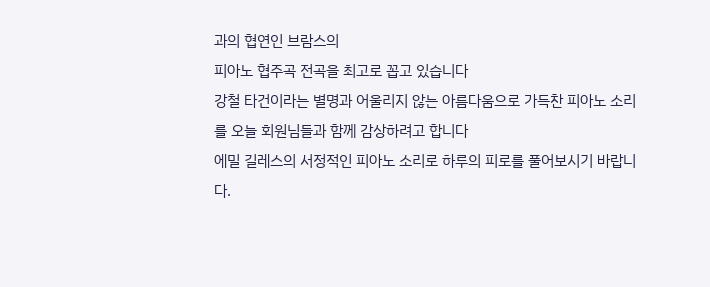과의 협연인 브람스의
피아노 협주곡 전곡을 최고로 꼽고 있습니다
강철 타건이라는 별명과 어울리지 않는 아름다움으로 가득찬 피아노 소리를 오늘 회원님들과 함께 감상하려고 합니다
에밀 길레스의 서정적인 피아노 소리로 하루의 피로를 풀어보시기 바랍니다.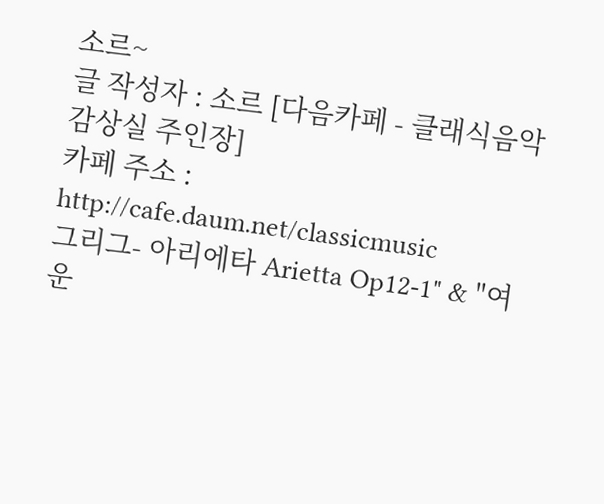소르~
글 작성자 : 소르 [다음카페 - 클래식음악감상실 주인장]
카페 주소 : http://cafe.daum.net/classicmusic
그리그- 아리에타 Arietta Op12-1" & "여운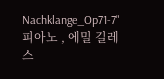Nachklange_Op71-7"
피아노 , 에밀 길레스